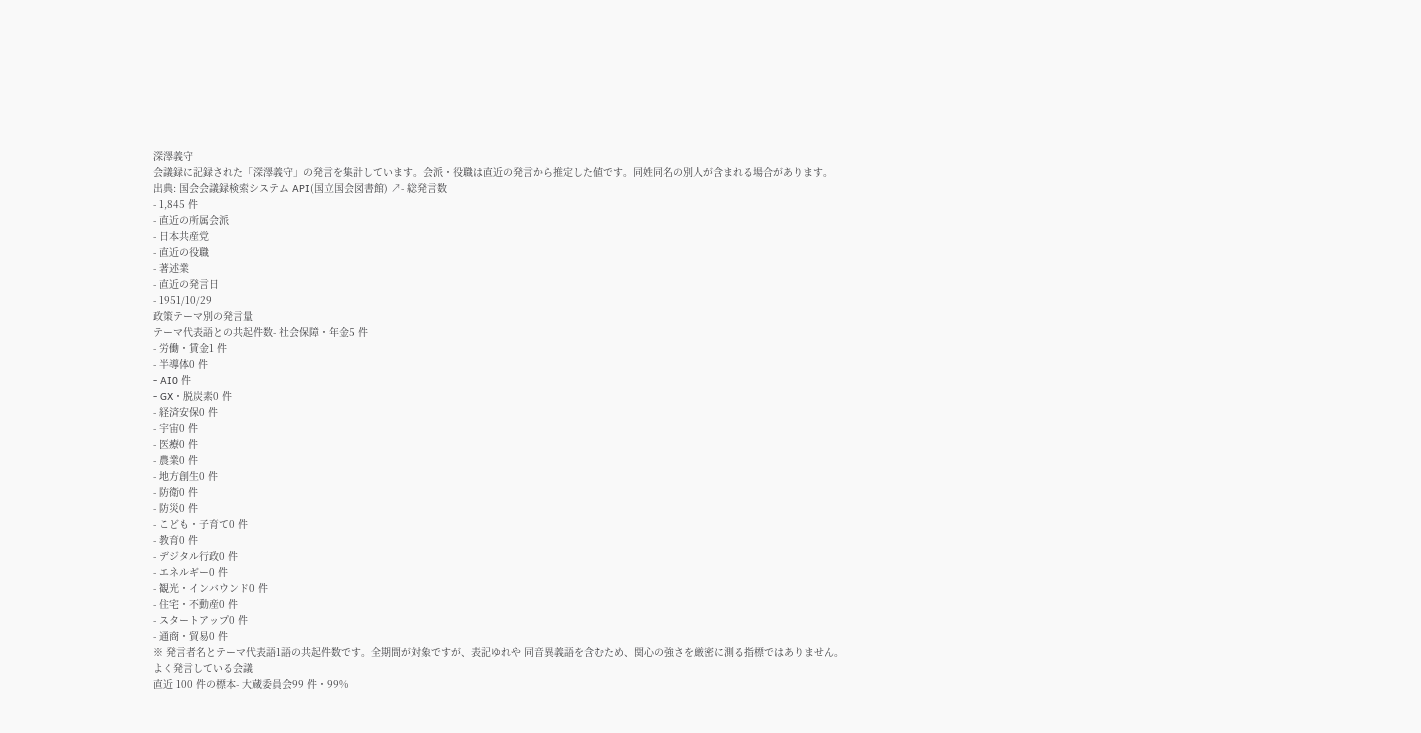深澤義守
会議録に記録された「深澤義守」の発言を集計しています。会派・役職は直近の発言から推定した値です。同姓同名の別人が含まれる場合があります。
出典: 国会会議録検索システム API(国立国会図書館) ↗- 総発言数
- 1,845 件
- 直近の所属会派
- 日本共産党
- 直近の役職
- 著述業
- 直近の発言日
- 1951/10/29
政策テーマ別の発言量
テーマ代表語との共起件数- 社会保障・年金5 件
- 労働・賃金1 件
- 半導体0 件
- AI0 件
- GX・脱炭素0 件
- 経済安保0 件
- 宇宙0 件
- 医療0 件
- 農業0 件
- 地方創生0 件
- 防衛0 件
- 防災0 件
- こども・子育て0 件
- 教育0 件
- デジタル行政0 件
- エネルギー0 件
- 観光・インバウンド0 件
- 住宅・不動産0 件
- スタートアップ0 件
- 通商・貿易0 件
※ 発言者名とテーマ代表語1語の共起件数です。全期間が対象ですが、表記ゆれや 同音異義語を含むため、関心の強さを厳密に測る指標ではありません。
よく発言している会議
直近 100 件の標本- 大蔵委員会99 件・99%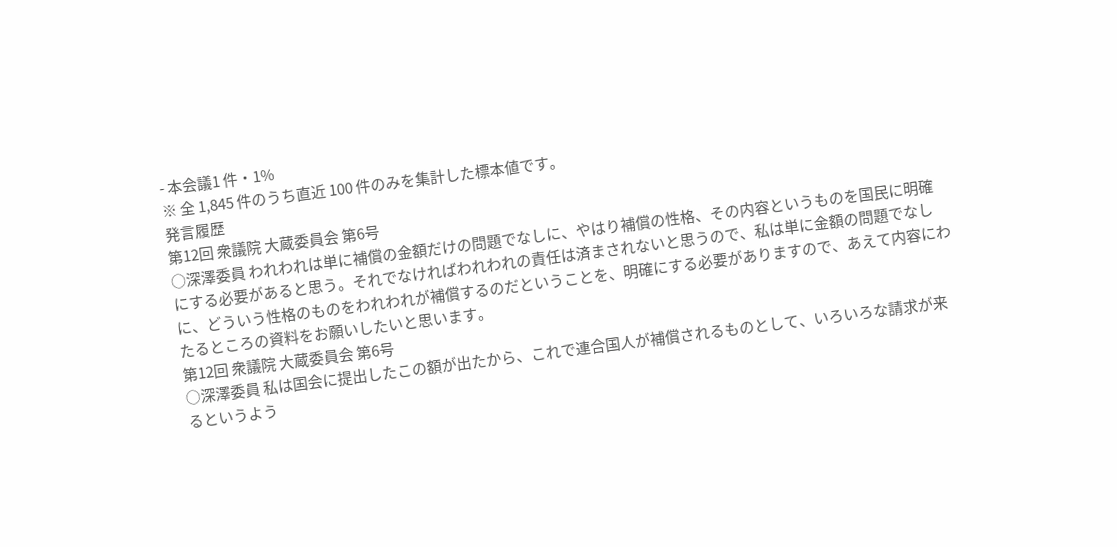- 本会議1 件・1%
※ 全 1,845 件のうち直近 100 件のみを集計した標本値です。
発言履歴
第12回 衆議院 大蔵委員会 第6号
○深澤委員 われわれは単に補償の金額だけの問題でなしに、やはり補償の性格、その内容というものを国民に明確にする必要があると思う。それでなければわれわれの責任は済まされないと思うので、私は単に金額の問題でなしに、どういう性格のものをわれわれが補償するのだということを、明確にする必要がありますので、あえて内容にわたるところの資料をお願いしたいと思います。
第12回 衆議院 大蔵委員会 第6号
○深澤委員 私は国会に提出したこの額が出たから、これで連合国人が補償されるものとして、いろいろな請求が来るというよう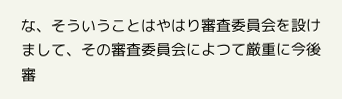な、そういうことはやはり審査委員会を設けまして、その審査委員会によつて厳重に今後審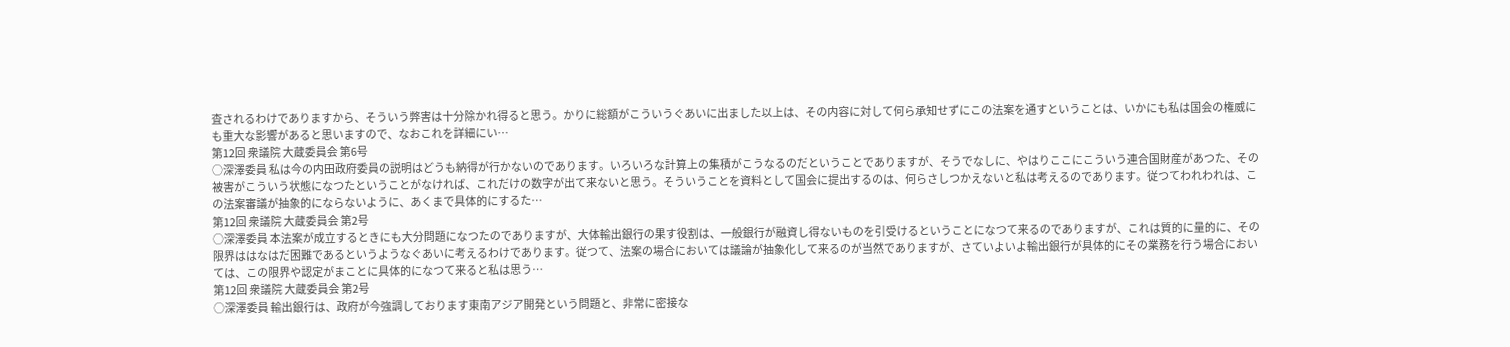査されるわけでありますから、そういう弊害は十分除かれ得ると思う。かりに総額がこういうぐあいに出ました以上は、その内容に対して何ら承知せずにこの法案を通すということは、いかにも私は国会の権威にも重大な影響があると思いますので、なおこれを詳細にい…
第12回 衆議院 大蔵委員会 第6号
○深澤委員 私は今の内田政府委員の説明はどうも納得が行かないのであります。いろいろな計算上の集積がこうなるのだということでありますが、そうでなしに、やはりここにこういう連合国財産があつた、その被害がこういう状態になつたということがなければ、これだけの数字が出て来ないと思う。そういうことを資料として国会に提出するのは、何らさしつかえないと私は考えるのであります。従つてわれわれは、この法案審議が抽象的にならないように、あくまで具体的にするた…
第12回 衆議院 大蔵委員会 第2号
○深澤委員 本法案が成立するときにも大分問題になつたのでありますが、大体輸出銀行の果す役割は、一般銀行が融資し得ないものを引受けるということになつて来るのでありますが、これは質的に量的に、その限界ははなはだ困難であるというようなぐあいに考えるわけであります。従つて、法案の場合においては議論が抽象化して来るのが当然でありますが、さていよいよ輸出銀行が具体的にその業務を行う場合においては、この限界や認定がまことに具体的になつて来ると私は思う…
第12回 衆議院 大蔵委員会 第2号
○深澤委員 輸出銀行は、政府が今強調しております東南アジア開発という問題と、非常に密接な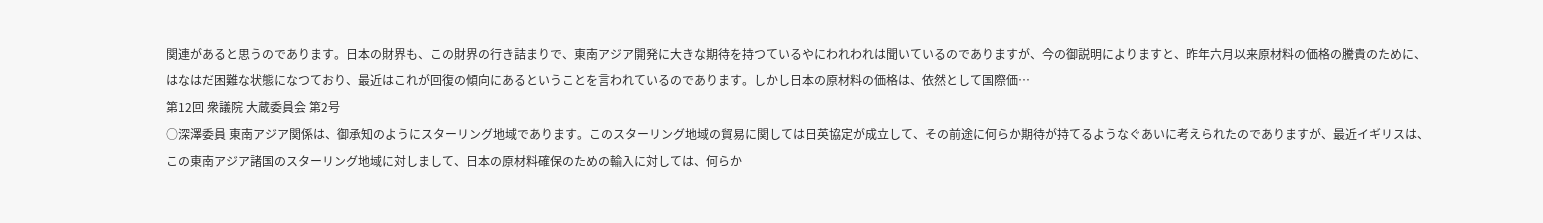関連があると思うのであります。日本の財界も、この財界の行き詰まりで、東南アジア開発に大きな期待を持つているやにわれわれは聞いているのでありますが、今の御説明によりますと、昨年六月以来原材料の価格の騰貴のために、はなはだ困難な状態になつており、最近はこれが回復の傾向にあるということを言われているのであります。しかし日本の原材料の価格は、依然として国際価…
第12回 衆議院 大蔵委員会 第2号
○深澤委員 東南アジア関係は、御承知のようにスターリング地域であります。このスターリング地域の貿易に関しては日英協定が成立して、その前途に何らか期待が持てるようなぐあいに考えられたのでありますが、最近イギリスは、この東南アジア諸国のスターリング地域に対しまして、日本の原材料確保のための輸入に対しては、何らか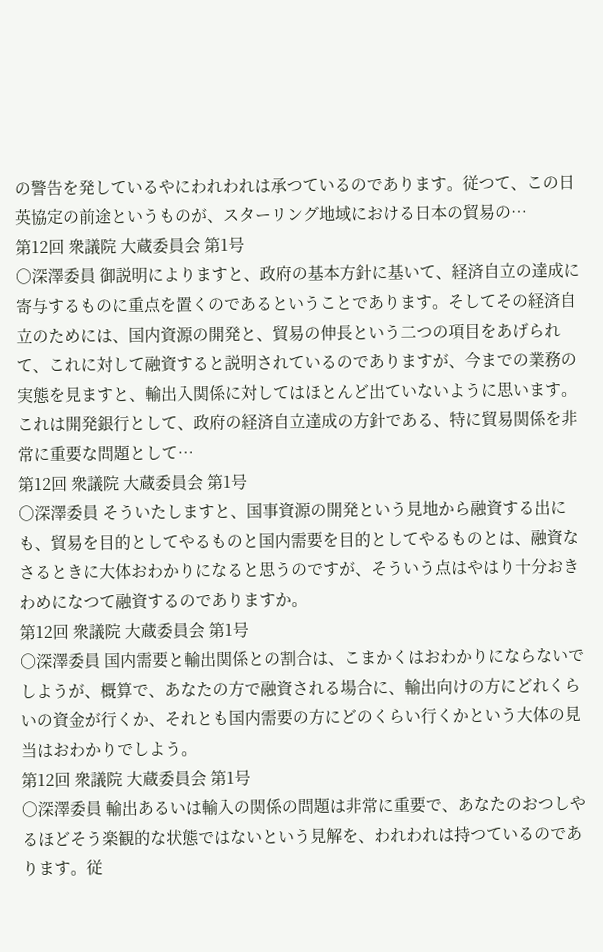の警告を発しているやにわれわれは承つているのであります。従つて、この日英協定の前途というものが、スターリング地域における日本の貿易の…
第12回 衆議院 大蔵委員会 第1号
○深澤委員 御説明によりますと、政府の基本方針に基いて、経済自立の達成に寄与するものに重点を置くのであるということであります。そしてその経済自立のためには、国内資源の開発と、貿易の伸長という二つの項目をあげられて、これに対して融資すると説明されているのでありますが、今までの業務の実態を見ますと、輸出入関係に対してはほとんど出ていないように思います。これは開発銀行として、政府の経済自立達成の方針である、特に貿易関係を非常に重要な問題として…
第12回 衆議院 大蔵委員会 第1号
○深澤委員 そういたしますと、国事資源の開発という見地から融資する出にも、貿易を目的としてやるものと国内需要を目的としてやるものとは、融資なさるときに大体おわかりになると思うのですが、そういう点はやはり十分おきわめになつて融資するのでありますか。
第12回 衆議院 大蔵委員会 第1号
○深澤委員 国内需要と輸出関係との割合は、こまかくはおわかりにならないでしようが、概算で、あなたの方で融資される場合に、輸出向けの方にどれくらいの資金が行くか、それとも国内需要の方にどのくらい行くかという大体の見当はおわかりでしよう。
第12回 衆議院 大蔵委員会 第1号
○深澤委員 輸出あるいは輸入の関係の問題は非常に重要で、あなたのおつしやるほどそう楽観的な状態ではないという見解を、われわれは持つているのであります。従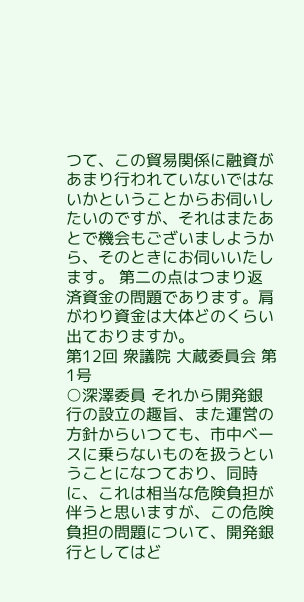つて、この貿易関係に融資があまり行われていないではないかということからお伺いしたいのですが、それはまたあとで機会もございましようから、そのときにお伺いいたします。 第二の点はつまり返済資金の問題であります。肩がわり資金は大体どのくらい出ておりますか。
第12回 衆議院 大蔵委員会 第1号
○深澤委員 それから開発銀行の設立の趣旨、また運営の方針からいつても、市中ベースに乗らないものを扱うということになつており、同時に、これは相当な危険負担が伴うと思いますが、この危険負担の問題について、開発銀行としてはど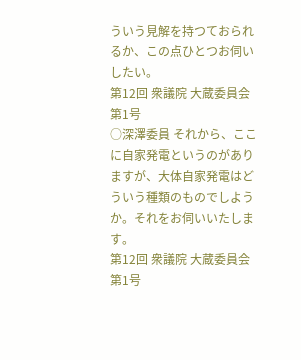ういう見解を持つておられるか、この点ひとつお伺いしたい。
第12回 衆議院 大蔵委員会 第1号
○深澤委員 それから、ここに自家発電というのがありますが、大体自家発電はどういう種類のものでしようか。それをお伺いいたします。
第12回 衆議院 大蔵委員会 第1号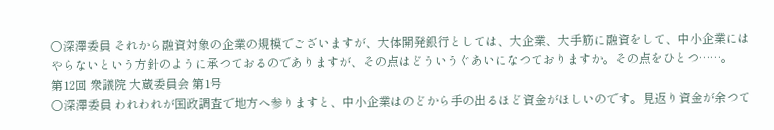○深澤委員 それから融資対象の企業の規模でございますが、大体開発銀行としては、大企業、大手筋に融資をして、中小企業にはやらないという方針のように承つておるのでありますが、その点はどういうぐあいになつておりますか。その点をひとつ……。
第12回 衆議院 大蔵委員会 第1号
○深澤委員 われわれが国政調査で地方へ参りますと、中小企業はのどから手の出るほど資金がほしいのです。見返り資金が余つて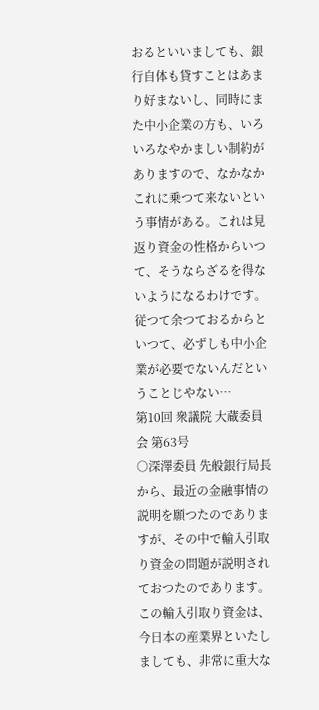おるといいましても、銀行自体も貸すことはあまり好まないし、同時にまた中小企業の方も、いろいろなやかましい制約がありますので、なかなかこれに乗つて来ないという事情がある。これは見返り資金の性格からいつて、そうならざるを得ないようになるわけです。従つて余つておるからといつて、必ずしも中小企業が必要でないんだということじやない…
第10回 衆議院 大蔵委員会 第63号
○深澤委員 先般銀行局長から、最近の金融事情の説明を願つたのでありますが、その中で輸入引取り資金の問題が説明されておつたのであります。この輸入引取り資金は、今日本の産業界といたしましても、非常に重大な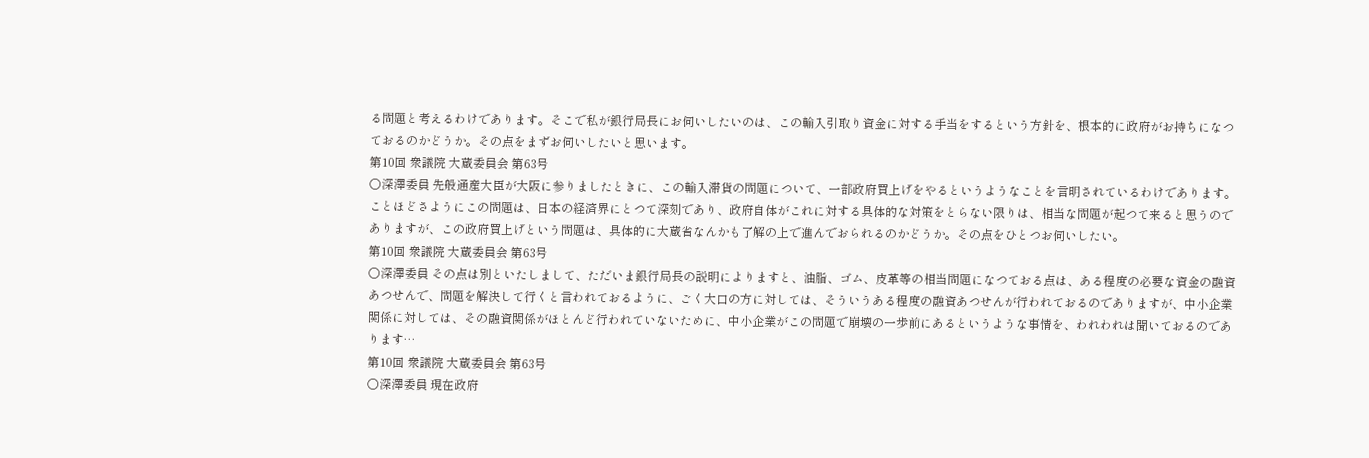る問題と考えるわけであります。そこで私が銀行局長にお伺いしたいのは、この輸入引取り資金に対する手当をするという方針を、根本的に政府がお持ちになつておるのかどうか。その点をまずお伺いしたいと思います。
第10回 衆議院 大蔵委員会 第63号
○深澤委員 先般通産大臣が大阪に参りましたときに、この輸入滞貨の問題について、一部政府買上げをやるというようなことを言明されているわけであります。ことほどさようにこの問題は、日本の経済界にとつて深刻であり、政府自体がこれに対する具体的な対策をとらない限りは、相当な問題が起つて来ると思うのでありますが、この政府買上げという問題は、具体的に大蔵省なんかも了解の上で進んでおられるのかどうか。その点をひとつお伺いしたい。
第10回 衆議院 大蔵委員会 第63号
○深澤委員 その点は別といたしまして、ただいま銀行局長の説明によりますと、油脂、ゴム、皮革等の相当問題になつておる点は、ある程度の必要な資金の融資あつせんで、問題を解決して行くと言われておるように、ごく大口の方に対しては、そういうある程度の融資あつせんが行われておるのでありますが、中小企業関係に対しては、その融資関係がほとんど行われていないために、中小企業がこの問題で崩壊の一歩前にあるというような事情を、われわれは聞いておるのであります…
第10回 衆議院 大蔵委員会 第63号
○深澤委員 現在政府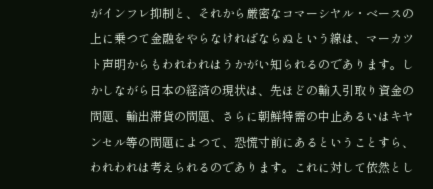がインフレ抑制と、それから厳密なコマーシヤル・ベースの上に乗つて金融をやらなければならぬという線は、マーカツト声明からもわれわれはうかがい知られるのであります。しかしながら日本の経済の現状は、先ほどの輸入引取り資金の問題、輸出滞貨の問題、さらに朝鮮特需の中止あるいはキヤンセル等の問題によつて、恐慌寸前にあるということすら、われわれは考えられるのであります。これに対して依然とし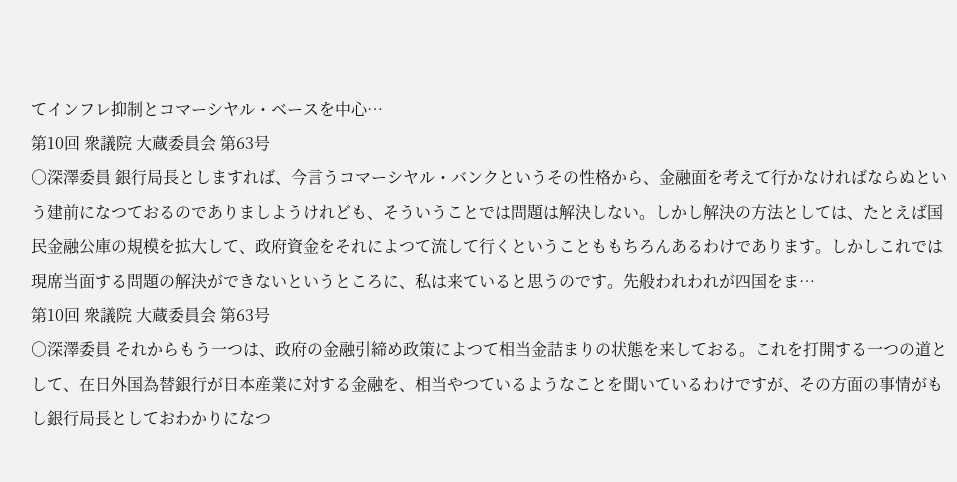てインフレ抑制とコマーシヤル・ベースを中心…
第10回 衆議院 大蔵委員会 第63号
○深澤委員 銀行局長としますれば、今言うコマーシヤル・バンクというその性格から、金融面を考えて行かなければならぬという建前になつておるのでありましようけれども、そういうことでは問題は解決しない。しかし解決の方法としては、たとえば国民金融公庫の規模を拡大して、政府資金をそれによつて流して行くということももちろんあるわけであります。しかしこれでは現席当面する問題の解決ができないというところに、私は来ていると思うのです。先般われわれが四国をま…
第10回 衆議院 大蔵委員会 第63号
○深澤委員 それからもう一つは、政府の金融引締め政策によつて相当金詰まりの状態を来しておる。これを打開する一つの道として、在日外国為替銀行が日本産業に対する金融を、相当やつているようなことを聞いているわけですが、その方面の事情がもし銀行局長としておわかりになつ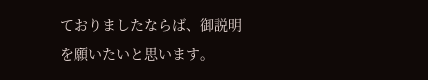ておりましたならば、御説明を願いたいと思います。